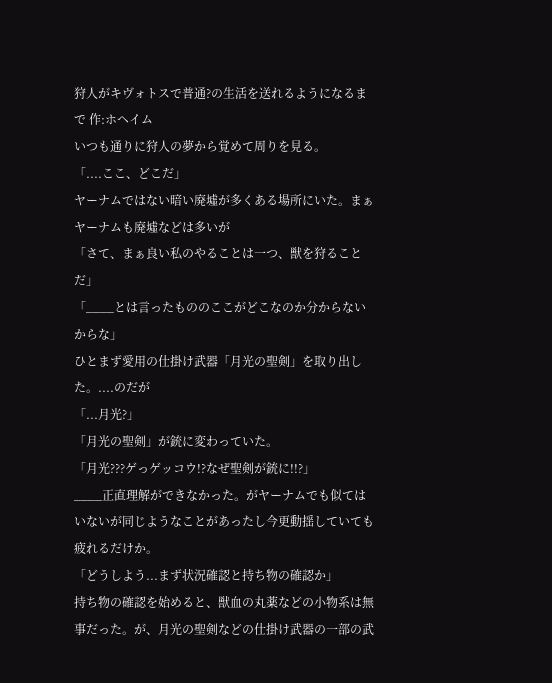狩人がキヴォトスで普通?の生活を送れるようになるまで 作:ホヘイム
いつも通りに狩人の夢から覚めて周りを見る。
「....ここ、どこだ」
ヤーナムではない暗い廃墟が多くある場所にいた。まぁヤーナムも廃墟などは多いが
「さて、まぁ良い私のやることは一つ、獣を狩ることだ」
「____とは言ったもののここがどこなのか分からないからな」
ひとまず愛用の仕掛け武器「月光の聖剣」を取り出した。....のだが
「...月光?」
「月光の聖剣」が銃に変わっていた。
「月光???ゲっゲッコウ!?なぜ聖剣が銃に!!?」
____正直理解ができなかった。がヤーナムでも似てはいないが同じようなことがあったし今更動揺していても疲れるだけか。
「どうしよう...まず状況確認と持ち物の確認か」
持ち物の確認を始めると、獣血の丸薬などの小物系は無事だった。が、月光の聖剣などの仕掛け武器の一部の武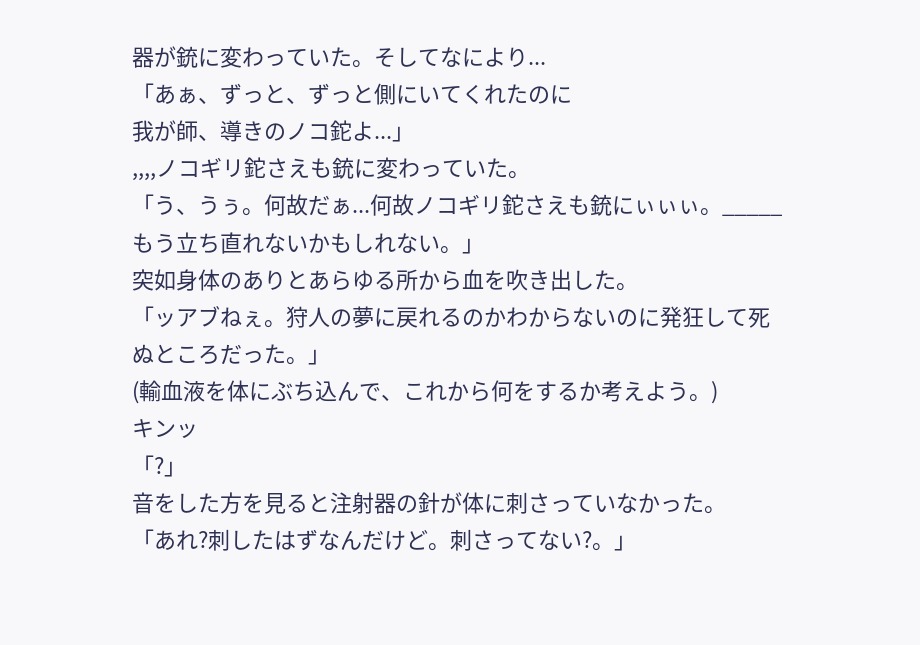器が銃に変わっていた。そしてなにより...
「あぁ、ずっと、ずっと側にいてくれたのに
我が師、導きのノコ鉈よ...」
,,,,ノコギリ鉈さえも銃に変わっていた。
「う、うぅ。何故だぁ...何故ノコギリ鉈さえも銃にぃぃぃ。_____もう立ち直れないかもしれない。」
突如身体のありとあらゆる所から血を吹き出した。
「ッアブねぇ。狩人の夢に戻れるのかわからないのに発狂して死ぬところだった。」
(輸血液を体にぶち込んで、これから何をするか考えよう。)
キンッ
「?」
音をした方を見ると注射器の針が体に刺さっていなかった。
「あれ?刺したはずなんだけど。刺さってない?。」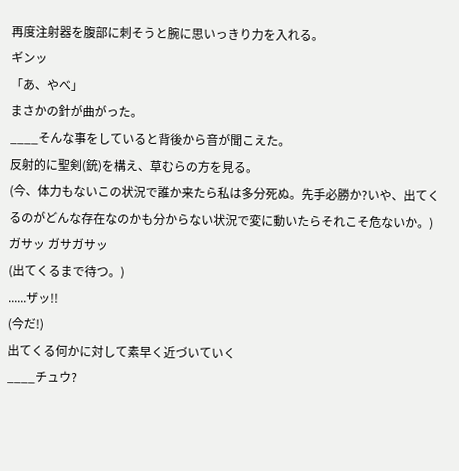再度注射器を腹部に刺そうと腕に思いっきり力を入れる。
ギンッ
「あ、やべ」
まさかの針が曲がった。
____そんな事をしていると背後から音が聞こえた。
反射的に聖剣(銃)を構え、草むらの方を見る。
(今、体力もないこの状況で誰か来たら私は多分死ぬ。先手必勝か?いや、出てくるのがどんな存在なのかも分からない状況で変に動いたらそれこそ危ないか。)
ガサッ ガサガサッ
(出てくるまで待つ。)
......ザッ!!
(今だ!)
出てくる何かに対して素早く近づいていく
____チュウ?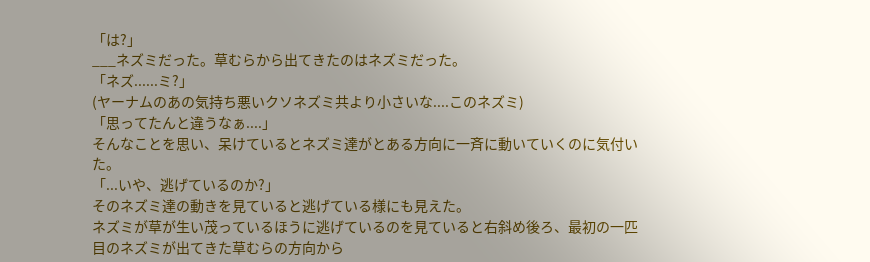「は?」
___ネズミだった。草むらから出てきたのはネズミだった。
「ネズ......ミ?」
(ヤーナムのあの気持ち悪いクソネズミ共より小さいな....このネズミ)
「思ってたんと違うなぁ....」
そんなことを思い、呆けているとネズミ達がとある方向に一斉に動いていくのに気付いた。
「...いや、逃げているのか?」
そのネズミ達の動きを見ていると逃げている様にも見えた。
ネズミが草が生い茂っているほうに逃げているのを見ていると右斜め後ろ、最初の一匹目のネズミが出てきた草むらの方向から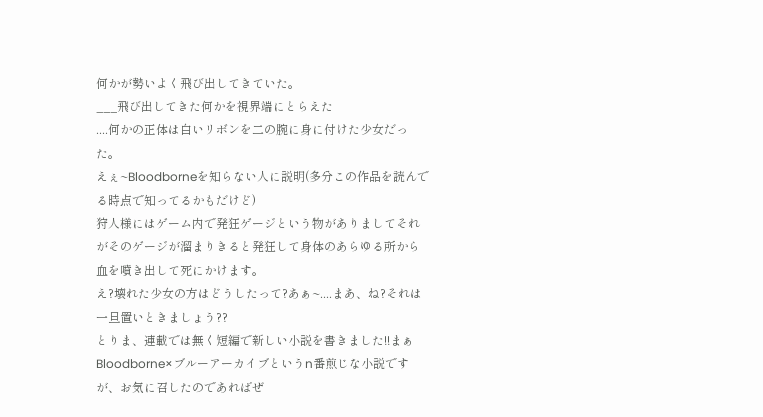何かが勢いよく飛び出してきていた。
___飛び出してきた何かを視界端にとらえた
....何かの正体は白いリボンを二の腕に身に付けた少女だった。
えぇ~Bloodborneを知らない人に説明(多分この作品を読んでる時点で知ってるかもだけど)
狩人様にはゲーム内で発狂ゲージという物がありましてそれがそのゲージが溜まりきると発狂して身体のあらゆる所から血を噴き出して死にかけます。
え?壊れた少女の方はどうしたって?あぁ~....まあ、ね?それは一旦置いときましょう??
とりま、連載では無く短編で新しい小説を書きました!!まぁBloodborne×ブルーアーカイブというn番煎じな小説ですが、お気に召したのであればぜ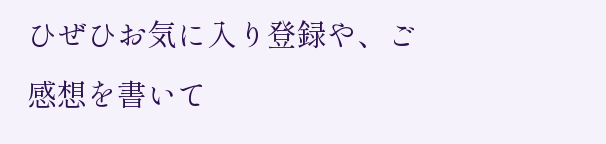ひぜひお気に入り登録や、ご感想を書いて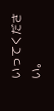いってください。